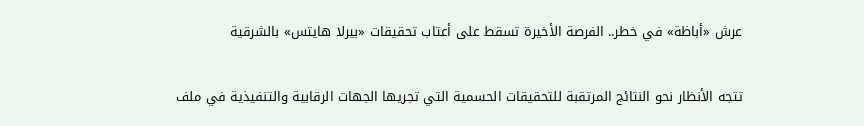عرش «أباظة» في خطر.. الفرصة الأخيرة تسقط على أعتاب تحقيقات «بيرلا هايتس» بالشرقية

تتجه الأنظار نحو النتائج المرتقبة للتحقيقات الحسمية التي تجريها الجهات الرقابية والتنفيذية في ملف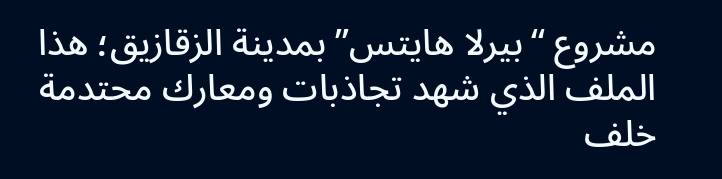مشروع “بيرلا هايتس” بمدينة الزقازيق؛ هذا الملف الذي شهد تجاذبات ومعارك محتدمة خلف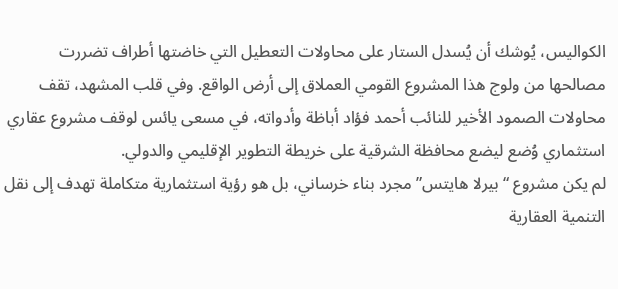الكواليس، يُوشك أن يُسدل الستار على محاولات التعطيل التي خاضتها أطراف تضررت مصالحها من ولوج هذا المشروع القومي العملاق إلى أرض الواقع. وفي قلب المشهد، تقف محاولات الصمود الأخير للنائب أحمد فؤاد أباظة وأدواته، في مسعى يائس لوقف مشروع عقاري استثماري وُضع ليضع محافظة الشرقية على خريطة التطوير الإقليمي والدولي.
لم يكن مشروع “بيرلا هايتس” مجرد بناء خرساني، بل هو رؤية استثمارية متكاملة تهدف إلى نقل التنمية العقارية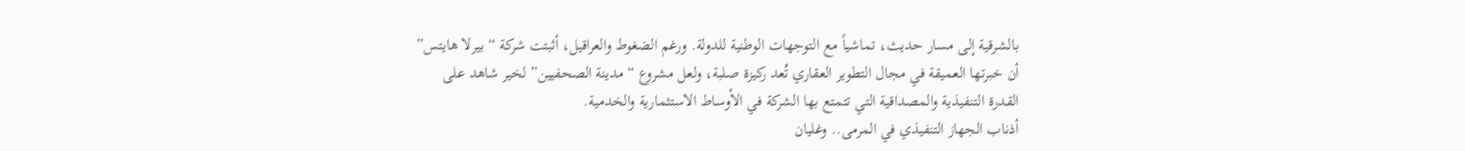بالشرقية إلى مسار حديث، تماشياً مع التوجهات الوطنية للدولة. ورغم الضغوط والعراقيل، أثبتت شركة “بيرلا هايتس” أن خبرتها العميقة في مجال التطوير العقاري تُعد ركيزة صلبة، ولعل مشروع “مدينة الصحفيين” لخير شاهد على القدرة التنفيذية والمصداقية التي تتمتع بها الشركة في الأوساط الاستثمارية والخدمية.
أذناب الجهاز التنفيذي في المرمى.. وغليان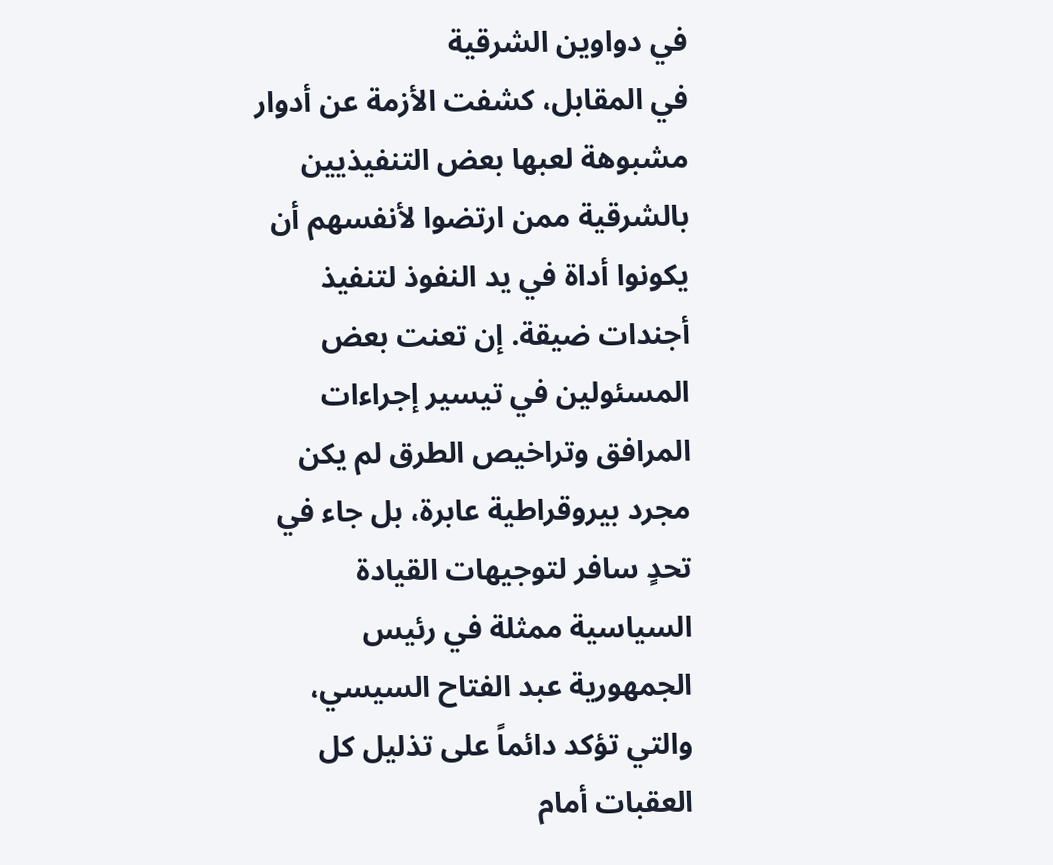في دواوين الشرقية
في المقابل، كشفت الأزمة عن أدوار مشبوهة لعبها بعض التنفيذيين بالشرقية ممن ارتضوا لأنفسهم أن يكونوا أداة في يد النفوذ لتنفيذ أجندات ضيقة. إن تعنت بعض المسئولين في تيسير إجراءات المرافق وتراخيص الطرق لم يكن مجرد بيروقراطية عابرة، بل جاء في تحدٍ سافر لتوجيهات القيادة السياسية ممثلة في رئيس الجمهورية عبد الفتاح السيسي، والتي تؤكد دائماً على تذليل كل العقبات أمام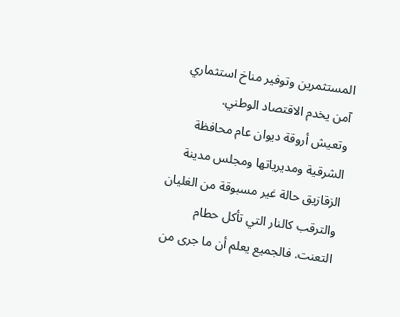المستثمرين وتوفير مناخ استثماري آمن يخدم الاقتصاد الوطني.
وتعيش أروقة ديوان عام محافظة الشرقية ومديرياتها ومجلس مدينة الزقازيق حالة غير مسبوقة من الغليان والترقب كالنار التي تأكل حطام التعنت. فالجميع يعلم أن ما جرى من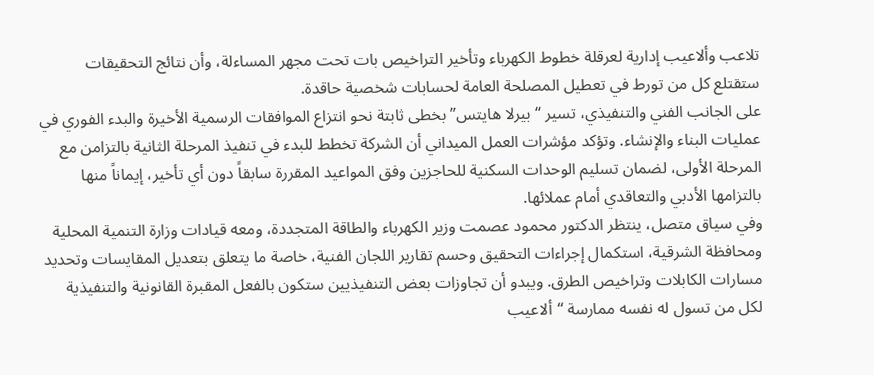تلاعب وألاعيب إدارية لعرقلة خطوط الكهرباء وتأخير التراخيص بات تحت مجهر المساءلة، وأن نتائج التحقيقات ستقتلع كل من تورط في تعطيل المصلحة العامة لحسابات شخصية حاقدة.
على الجانب الفني والتنفيذي، تسير “بيرلا هايتس” بخطى ثابتة نحو انتزاع الموافقات الرسمية الأخيرة والبدء الفوري في عمليات البناء والإنشاء. وتؤكد مؤشرات العمل الميداني أن الشركة تخطط للبدء في تنفيذ المرحلة الثانية بالتزامن مع المرحلة الأولى، لضمان تسليم الوحدات السكنية للحاجزين وفق المواعيد المقررة سابقاً دون أي تأخير، إيماناً منها بالتزامها الأدبي والتعاقدي أمام عملائها.
وفي سياق متصل، ينتظر الدكتور محمود عصمت وزير الكهرباء والطاقة المتجددة، ومعه قيادات وزارة التنمية المحلية ومحافظة الشرقية، استكمال إجراءات التحقيق وحسم تقارير اللجان الفنية، خاصة ما يتعلق بتعديل المقايسات وتحديد مسارات الكابلات وتراخيص الطرق. ويبدو أن تجاوزات بعض التنفيذيين ستكون بالفعل المقبرة القانونية والتنفيذية لكل من تسول له نفسه ممارسة “ألاعيب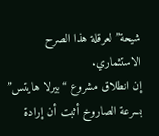شيحة” لعرقلة هذا الصرح الاستثماري.
إن انطلاق مشروع “بيرلا هايتس” بسرعة الصاروخ أثبت أن إرادة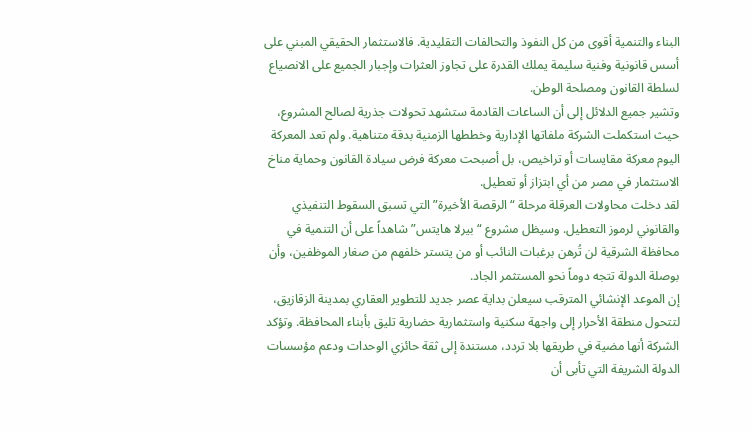البناء والتنمية أقوى من كل النفوذ والتحالفات التقليدية. فالاستثمار الحقيقي المبني على أسس قانونية وفنية سليمة يملك القدرة على تجاوز العثرات وإجبار الجميع على الانصياع لسلطة القانون ومصلحة الوطن.
وتشير جميع الدلائل إلى أن الساعات القادمة ستشهد تحولات جذرية لصالح المشروع، حيث استكملت الشركة ملفاتها الإدارية وخططها الزمنية بدقة متناهية. ولم تعد المعركة اليوم معركة مقايسات أو تراخيص، بل أصبحت معركة فرض سيادة القانون وحماية مناخ الاستثمار في مصر من أي ابتزاز أو تعطيل.
لقد دخلت محاولات العرقلة مرحلة “الرقصة الأخيرة” التي تسبق السقوط التنفيذي والقانوني لرموز التعطيل. وسيظل مشروع “بيرلا هايتس” شاهداً على أن التنمية في محافظة الشرقية لن تُرهن برغبات النائب أو من يتستر خلفهم من صغار الموظفين، وأن بوصلة الدولة تتجه دوماً نحو المستثمر الجاد.
إن الموعد الإنشائي المترقب سيعلن بداية عصر جديد للتطوير العقاري بمدينة الزقازيق، لتتحول منطقة الأحرار إلى واجهة سكنية واستثمارية حضارية تليق بأبناء المحافظة. وتؤكد الشركة أنها مضية في طريقها بلا تردد، مستندة إلى ثقة حائزي الوحدات ودعم مؤسسات الدولة الشريفة التي تأبى أن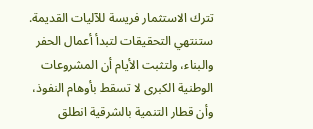تترك الاستثمار فريسة للآليات القديمة.
ستنتهي التحقيقات لتبدأ أعمال الحفر والبناء، ولتثبت الأيام أن المشروعات الوطنية الكبرى لا تسقط بأوهام النفوذ، وأن قطار التنمية بالشرقية انطلق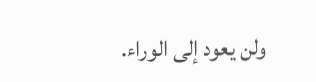ولن يعود إلى الوراء.